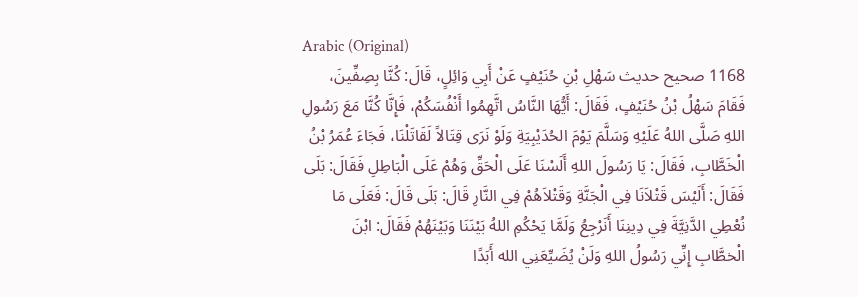Arabic (Original)
1168 صحيح حديث سَهْلِ بْنِ حُنَيْفٍ عَنْ أَبِي وَائِلٍ، قَالَ: كُنَّا بِصِفِّينَ، فَقَامَ سَهْلُ بْنُ حُنَيْفٍ، فَقَالَ: أَيُّهَا النَّاسُ اتَّهِمُوا أَنْفُسَكُمْ، فَإِنَّا كُنَّا مَعَ رَسُولِ اللهِ صَلَّى اللهُ عَلَيْهِ وَسَلَّمَ يَوْمَ الحُدَيْبِيَةِ وَلَوْ نَرَى قِتَالاً لَقَاتَلْنَا، فَجَاءَ عُمَرُ بْنُ الْخَطَّابِ، فَقَالَ: يَا رَسُولَ اللهِ أَلَسْنَا عَلَى الْحَقِّ وَهُمْ عَلَى الْبَاطِلِ فَقَالَ: بَلَى فَقَالَ: أَلَيْسَ قَتْلاَنَا فِي الْجَنَّةِ وَقَتْلاَهُمْ فِي النَّارِ قَالَ: بَلَى قَالَ: فَعَلَى مَا نُعْطِي الدَّنِيَّةَ فِي دِينِنَا أَنَرْجِعُ وَلَمَّا يَحْكُمِ اللهُ بَيْنَنَا وَبَيْنَهُمْ فَقَالَ: ابْنَ الْخطَّابِ إِنِّي رَسُولُ اللهِ وَلَنْ يُضَيِّعَنِي الله أَبَدًا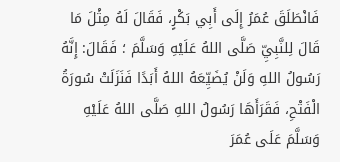فَانْطَلَقَ عُمَرُ إِلَى أَبِي بَكْرٍ، فَقَالَ لَهُ مِثْلَ مَا قَالَ لِلنَّبِيِّ صَلَّى اللهُ عَلَيْهِ وَسَلَّمَ ؛ فَقَالَ: إِنَّهُ رَسُولُ اللهِ وَلَنْ يُضَيِّعَهُ اللهُ أَبَدًا فَنَزَلَتْ سُورَةُ الْفَتْحِ، فَقَرَأَهَا رَسُولُ اللهِ صَلَّى اللهُ عَلَيْهِ وَسَلَّمَ عَلَى عُمَرَ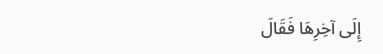إِلَى آخِرِهَا فَقَالَ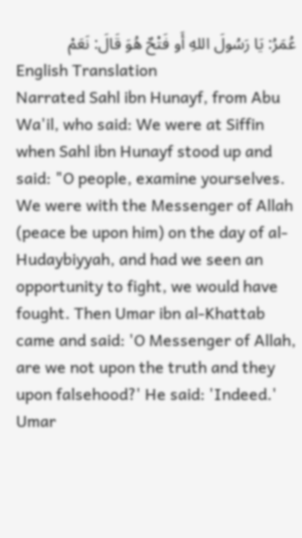عُمَرُ: يَا رَسُولَ اللهِ أَو فَتْحٌ هُوَ قَالَ: نَعَمْ
English Translation
Narrated Sahl ibn Hunayf, from Abu Wa'il, who said: We were at Siffin when Sahl ibn Hunayf stood up and said: "O people, examine yourselves. We were with the Messenger of Allah (peace be upon him) on the day of al-Hudaybiyyah, and had we seen an opportunity to fight, we would have fought. Then Umar ibn al-Khattab came and said: 'O Messenger of Allah, are we not upon the truth and they upon falsehood?' He said: 'Indeed.' Umar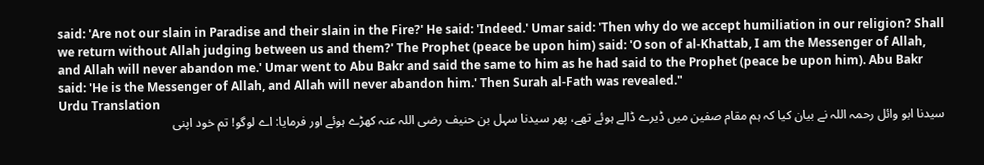said: 'Are not our slain in Paradise and their slain in the Fire?' He said: 'Indeed.' Umar said: 'Then why do we accept humiliation in our religion? Shall we return without Allah judging between us and them?' The Prophet (peace be upon him) said: 'O son of al-Khattab, I am the Messenger of Allah, and Allah will never abandon me.' Umar went to Abu Bakr and said the same to him as he had said to the Prophet (peace be upon him). Abu Bakr said: 'He is the Messenger of Allah, and Allah will never abandon him.' Then Surah al-Fath was revealed."
Urdu Translation
سیدنا ابو وائل رحمہ اللہ نے بیان کیا کہ ہم مقام صفین میں ڈیرے ڈالے ہوئے تھے، پھر سیدنا سہل بن حنیف رضی اللہ عنہ کھڑے ہوئے اور فرمایا: اے لوگو! تم خود اپنی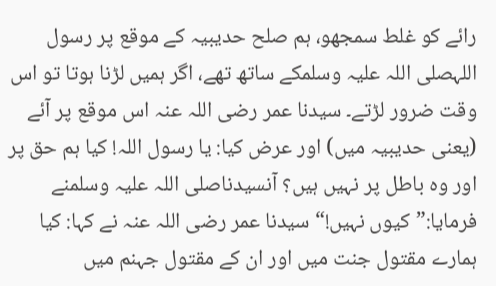رائے کو غلط سمجھو، ہم صلح حدیبیہ کے موقع پر رسول اللہصلی اللہ علیہ وسلمکے ساتھ تھے، اگر ہمیں لڑنا ہوتا تو اس وقت ضرور لڑتے۔ سیدنا عمر رضی اللہ عنہ اس موقع پر آئے (یعنی حدیبیہ میں) اور عرض کیا: یا رسول اللہ! کیا ہم حق پر اور وہ باطل پر نہیں ہیں؟ آنسیدناصلی اللہ علیہ وسلمنے فرمایا:”کیوں نہیں!“سیدنا عمر رضی اللہ عنہ نے کہا: کیا ہمارے مقتول جنت میں اور ان کے مقتول جہنم میں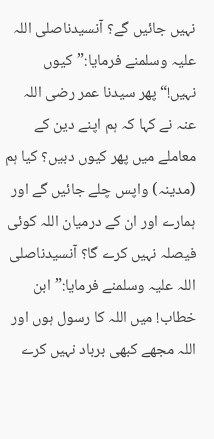نہیں جائیں گے؟ آنسیدناصلی اللہ علیہ وسلمنے فرمایا:”کیوں نہیں!“پھر سیدنا عمر رضی اللہ عنہ نے کہا کہ ہم اپنے دین کے معاملے میں پھر کیوں دبیں؟ کیا ہم (مدینہ) واپس چلے جائیں گے اور ہمارے اور ان کے درمیان اللہ کوئی فیصلہ نہیں کرے گا؟ آنسیدناصلی اللہ علیہ وسلمنے فرمایا:”ابن خطاب! میں اللہ کا رسول ہوں اور اللہ مجھے کبھی برباد نہیں کرے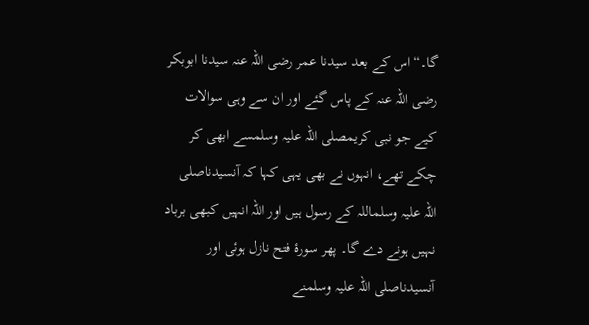گا۔“اس کے بعد سیدنا عمر رضی اللہ عنہ سیدنا ابوبکر رضی اللہ عنہ کے پاس گئے اور ان سے وہی سوالات کیے جو نبی کریمصلی اللہ علیہ وسلمسے ابھی کر چکے تھے، انہوں نے بھی یہی کہا کہ آنسیدناصلی اللہ علیہ وسلماللہ کے رسول ہیں اور اللہ انہیں کبھی برباد نہیں ہونے دے گا۔ پھر سورۂ فتح نازل ہوئی اور آنسیدناصلی اللہ علیہ وسلمنے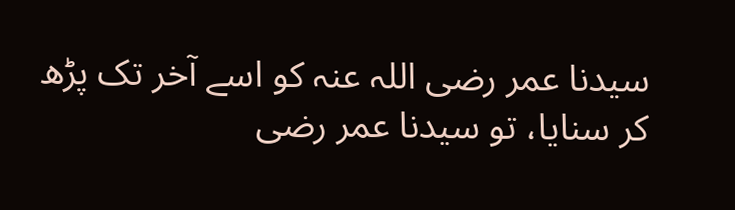سیدنا عمر رضی اللہ عنہ کو اسے آخر تک پڑھ کر سنایا، تو سیدنا عمر رضی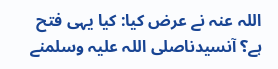اللہ عنہ نے عرض کیا: کیا یہی فتح ہے؟ آنسیدناصلی اللہ علیہ وسلمنے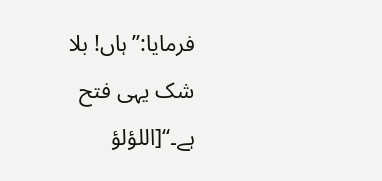فرمایا:”ہاں! بلا شک یہی فتح ہے۔“[اللؤلؤ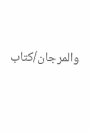والمرجان/كتاب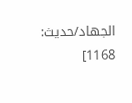الجهاد/حدیث: 1168]